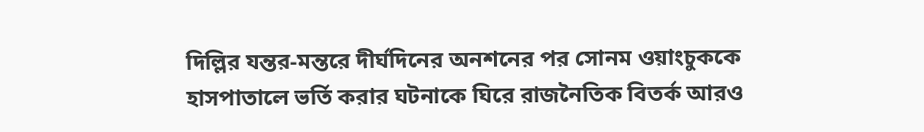দিল্লির যন্তর-মন্তরে দীর্ঘদিনের অনশনের পর সোনম ওয়াংচুককে হাসপাতালে ভর্তি করার ঘটনাকে ঘিরে রাজনৈতিক বিতর্ক আরও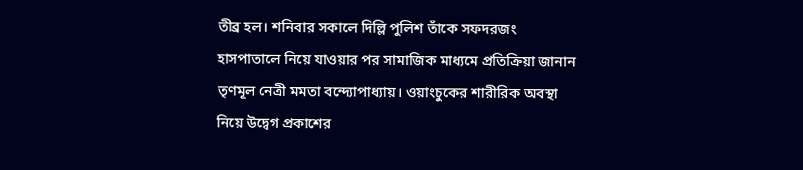তীব্র হল। শনিবার সকালে দিল্লি পুলিশ তাঁকে সফদরজং হাসপাতালে নিয়ে যাওয়ার পর সামাজিক মাধ্যমে প্রতিক্রিয়া জানান তৃণমূল নেত্রী মমতা বন্দ্যোপাধ্যায়। ওয়াংচুকের শারীরিক অবস্থা নিয়ে উদ্বেগ প্রকাশের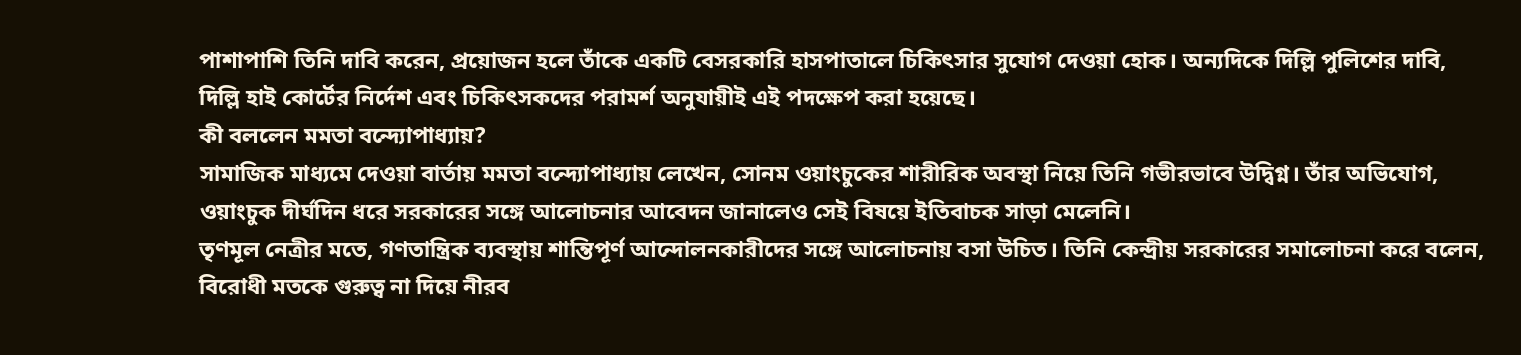পাশাপাশি তিনি দাবি করেন, প্রয়োজন হলে তাঁকে একটি বেসরকারি হাসপাতালে চিকিৎসার সুযোগ দেওয়া হোক। অন্যদিকে দিল্লি পুলিশের দাবি, দিল্লি হাই কোর্টের নির্দেশ এবং চিকিৎসকদের পরামর্শ অনুযায়ীই এই পদক্ষেপ করা হয়েছে।
কী বললেন মমতা বন্দ্যোপাধ্যায়?
সামাজিক মাধ্যমে দেওয়া বার্তায় মমতা বন্দ্যোপাধ্যায় লেখেন, সোনম ওয়াংচুকের শারীরিক অবস্থা নিয়ে তিনি গভীরভাবে উদ্বিগ্ন। তাঁর অভিযোগ, ওয়াংচুক দীর্ঘদিন ধরে সরকারের সঙ্গে আলোচনার আবেদন জানালেও সেই বিষয়ে ইতিবাচক সাড়া মেলেনি।
তৃণমূল নেত্রীর মতে, গণতান্ত্রিক ব্যবস্থায় শান্তিপূর্ণ আন্দোলনকারীদের সঙ্গে আলোচনায় বসা উচিত। তিনি কেন্দ্রীয় সরকারের সমালোচনা করে বলেন, বিরোধী মতকে গুরুত্ব না দিয়ে নীরব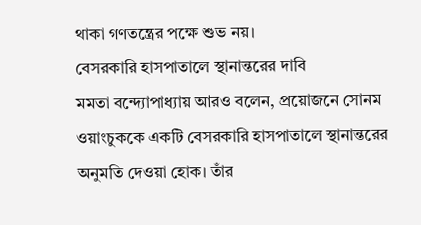থাকা গণতন্ত্রের পক্ষে শুভ নয়।
বেসরকারি হাসপাতালে স্থানান্তরের দাবি
মমতা বন্দ্যোপাধ্যায় আরও বলেন, প্রয়োজনে সোনম ওয়াংচুককে একটি বেসরকারি হাসপাতালে স্থানান্তরের অনুমতি দেওয়া হোক। তাঁর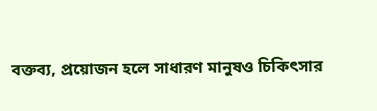বক্তব্য, প্রয়োজন হলে সাধারণ মানুষও চিকিৎসার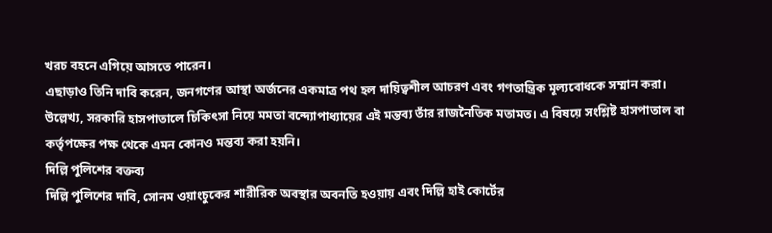খরচ বহনে এগিয়ে আসতে পারেন।
এছাড়াও তিনি দাবি করেন, জনগণের আস্থা অর্জনের একমাত্র পথ হল দায়িত্বশীল আচরণ এবং গণতান্ত্রিক মূল্যবোধকে সম্মান করা।
উল্লেখ্য, সরকারি হাসপাতালে চিকিৎসা নিয়ে মমতা বন্দ্যোপাধ্যায়ের এই মন্তব্য তাঁর রাজনৈতিক মতামত। এ বিষয়ে সংশ্লিষ্ট হাসপাতাল বা কর্তৃপক্ষের পক্ষ থেকে এমন কোনও মন্তব্য করা হয়নি।
দিল্লি পুলিশের বক্তব্য
দিল্লি পুলিশের দাবি, সোনম ওয়াংচুকের শারীরিক অবস্থার অবনতি হওয়ায় এবং দিল্লি হাই কোর্টের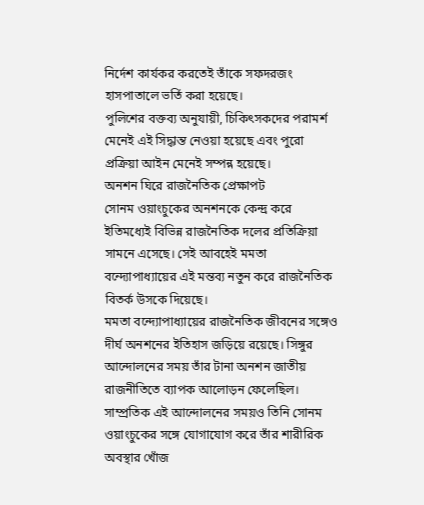নির্দেশ কার্যকর করতেই তাঁকে সফদরজং হাসপাতালে ভর্তি করা হয়েছে।
পুলিশের বক্তব্য অনুযায়ী, চিকিৎসকদের পরামর্শ মেনেই এই সিদ্ধান্ত নেওয়া হয়েছে এবং পুরো প্রক্রিয়া আইন মেনেই সম্পন্ন হয়েছে।
অনশন ঘিরে রাজনৈতিক প্রেক্ষাপট
সোনম ওয়াংচুকের অনশনকে কেন্দ্র করে ইতিমধ্যেই বিভিন্ন রাজনৈতিক দলের প্রতিক্রিয়া সামনে এসেছে। সেই আবহেই মমতা বন্দ্যোপাধ্যায়ের এই মন্তব্য নতুন করে রাজনৈতিক বিতর্ক উসকে দিয়েছে।
মমতা বন্দ্যোপাধ্যায়ের রাজনৈতিক জীবনের সঙ্গেও দীর্ঘ অনশনের ইতিহাস জড়িয়ে রয়েছে। সিঙ্গুর আন্দোলনের সময় তাঁর টানা অনশন জাতীয় রাজনীতিতে ব্যাপক আলোড়ন ফেলেছিল। সাম্প্রতিক এই আন্দোলনের সময়ও তিনি সোনম ওয়াংচুকের সঙ্গে যোগাযোগ করে তাঁর শারীরিক অবস্থার খোঁজ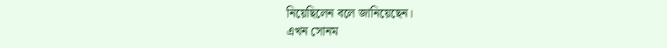নিয়েছিলেন বলে জানিয়েছেন।
এখন সোনম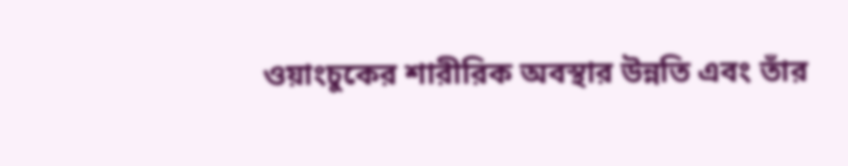ওয়াংচুকের শারীরিক অবস্থার উন্নতি এবং তাঁর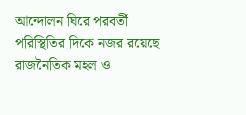আন্দোলন ঘিরে পরবর্তী পরিস্থিতির দিকে নজর রয়েছে রাজনৈতিক মহল ও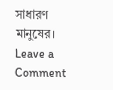সাধারণ মানুষের।
Leave a Comment